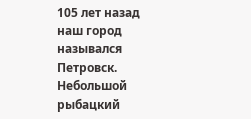105 лет назад наш город назывался Петровск. Небольшой рыбацкий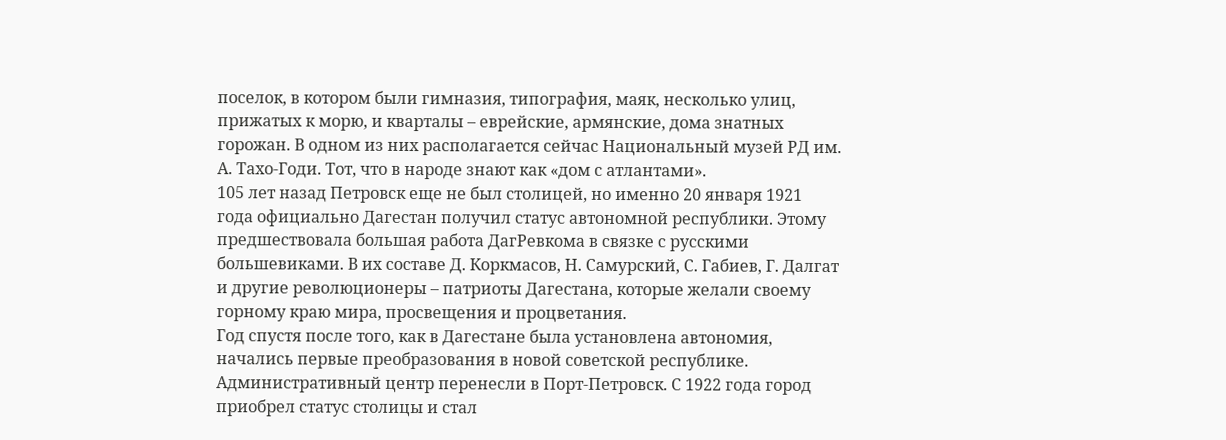поселок, в котором были гимназия, типография, маяк, несколько улиц, прижатых к морю, и кварталы – еврейские, армянские, дома знатных горожан. В одном из них располагается сейчас Национальный музей РД им. А. Тахо-Годи. Тот, что в народе знают как «дом с атлантами».
105 лет назад Петровск еще не был столицей, но именно 20 января 1921 года официально Дагестан получил статус автономной республики. Этому предшествовала большая работа ДагРевкома в связке с русскими большевиками. В их составе Д. Коркмасов, Н. Самурский, С. Габиев, Г. Далгат и другие революционеры – патриоты Дагестана, которые желали своему горному краю мира, просвещения и процветания.
Год спустя после того, как в Дагестане была установлена автономия, начались первые преобразования в новой советской республике. Административный центр перенесли в Порт-Петровск. С 1922 года город приобрел статус столицы и стал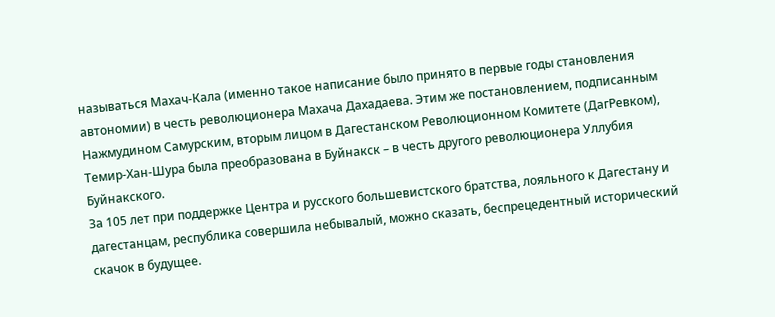называться Махач-Кала (именно такое написание было принято в первые годы становления автономии) в честь революционера Махача Дахадаева. Этим же постановлением, подписанным Нажмудином Самурским, вторым лицом в Дагестанском Революционном Комитете (ДагРевком), Темир-Хан-Шура была преобразована в Буйнакск – в честь другого революционера Уллубия Буйнакского.
За 105 лет при поддержке Центра и русского большевистского братства, лояльного к Дагестану и дагестанцам, республика совершила небывалый, можно сказать, беспрецедентный исторический скачок в будущее.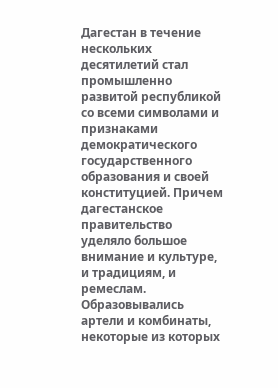Дагестан в течение нескольких десятилетий стал промышленно развитой республикой со всеми символами и признаками демократического государственного образования и своей конституцией. Причем дагестанское правительство уделяло большое внимание и культуре, и традициям, и ремеслам. Образовывались артели и комбинаты, некоторые из которых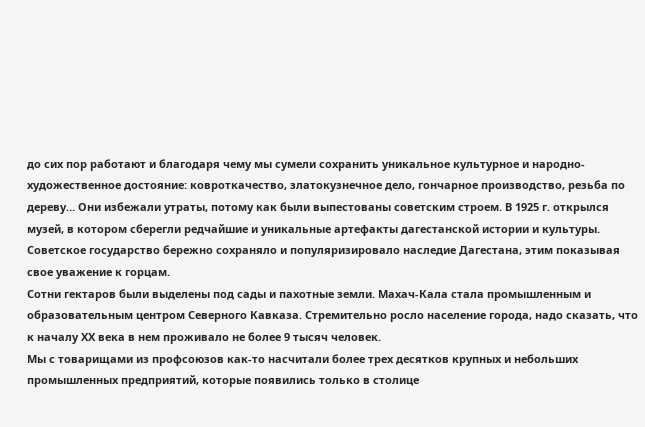до сих пор работают и благодаря чему мы сумели сохранить уникальное культурное и народно-художественное достояние: ковроткачество, златокузнечное дело, гончарное производство, резьба по дереву… Они избежали утраты, потому как были выпестованы советским строем. В 1925 г. открылся музей, в котором сберегли редчайшие и уникальные артефакты дагестанской истории и культуры. Советское государство бережно сохраняло и популяризировало наследие Дагестана, этим показывая свое уважение к горцам.
Сотни гектаров были выделены под сады и пахотные земли. Махач-Кала стала промышленным и образовательным центром Северного Кавказа. Стремительно росло население города, надо сказать, что к началу ХХ века в нем проживало не более 9 тысяч человек.
Мы с товарищами из профсоюзов как-то насчитали более трех десятков крупных и небольших промышленных предприятий, которые появились только в столице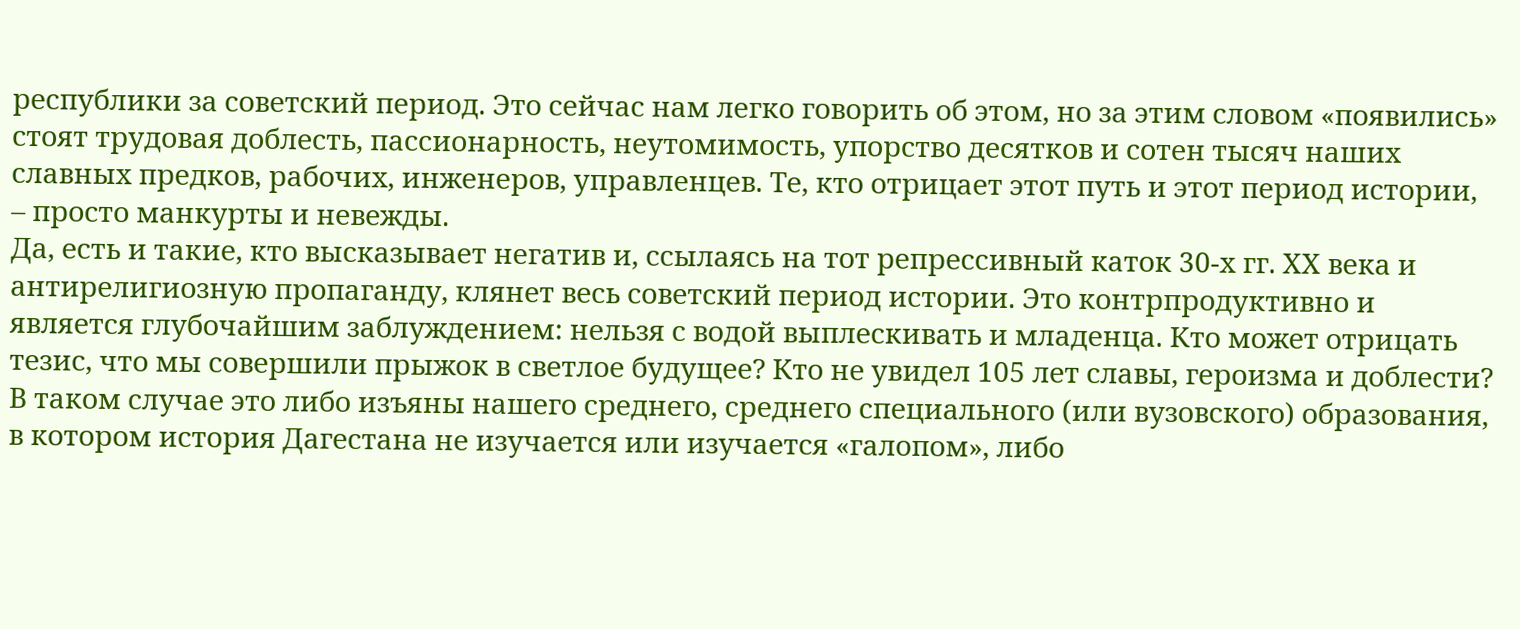республики за советский период. Это сейчас нам легко говорить об этом, но за этим словом «появились» стоят трудовая доблесть, пассионарность, неутомимость, упорство десятков и сотен тысяч наших славных предков, рабочих, инженеров, управленцев. Те, кто отрицает этот путь и этот период истории, – просто манкурты и невежды.
Да, есть и такие, кто высказывает негатив и, ссылаясь на тот репрессивный каток 30-х гг. ХХ века и антирелигиозную пропаганду, клянет весь советский период истории. Это контрпродуктивно и является глубочайшим заблуждением: нельзя с водой выплескивать и младенца. Кто может отрицать тезис, что мы совершили прыжок в светлое будущее? Кто не увидел 105 лет славы, героизма и доблести? В таком случае это либо изъяны нашего среднего, среднего специального (или вузовского) образования, в котором история Дагестана не изучается или изучается «галопом», либо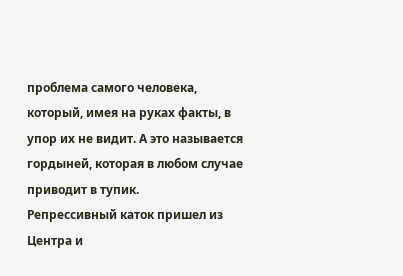проблема самого человека, который, имея на руках факты, в упор их не видит. А это называется гордыней, которая в любом случае приводит в тупик.
Репрессивный каток пришел из Центра и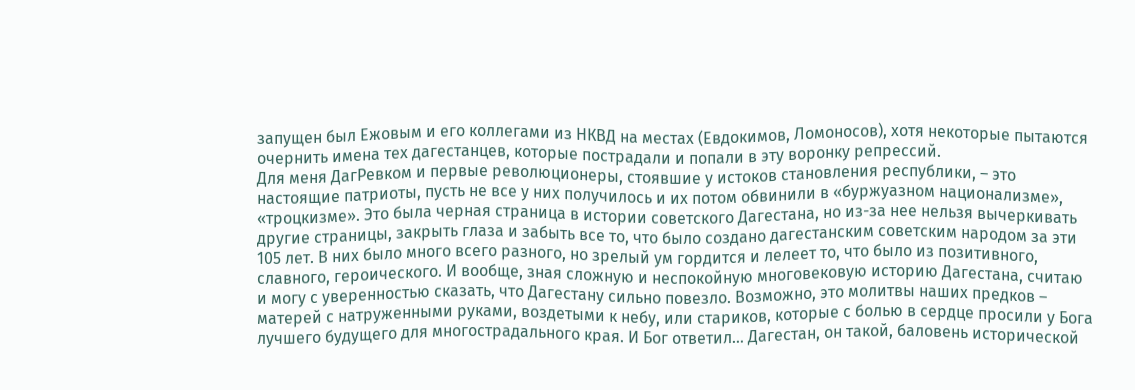запущен был Ежовым и его коллегами из НКВД на местах (Евдокимов, Ломоносов), хотя некоторые пытаются очернить имена тех дагестанцев, которые пострадали и попали в эту воронку репрессий.
Для меня ДагРевком и первые революционеры, стоявшие у истоков становления республики, – это настоящие патриоты, пусть не все у них получилось и их потом обвинили в «буржуазном национализме», «троцкизме». Это была черная страница в истории советского Дагестана, но из-за нее нельзя вычеркивать другие страницы, закрыть глаза и забыть все то, что было создано дагестанским советским народом за эти 105 лет. В них было много всего разного, но зрелый ум гордится и лелеет то, что было из позитивного, славного, героического. И вообще, зная сложную и неспокойную многовековую историю Дагестана, считаю и могу с уверенностью сказать, что Дагестану сильно повезло. Возможно, это молитвы наших предков – матерей с натруженными руками, воздетыми к небу, или стариков, которые с болью в сердце просили у Бога лучшего будущего для многострадального края. И Бог ответил… Дагестан, он такой, баловень исторической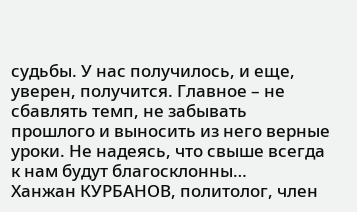судьбы. У нас получилось, и еще, уверен, получится. Главное – не сбавлять темп, не забывать прошлого и выносить из него верные уроки. Не надеясь, что свыше всегда к нам будут благосклонны…
Ханжан КУРБАНОВ, политолог, член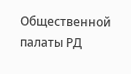Общественной палаты РД